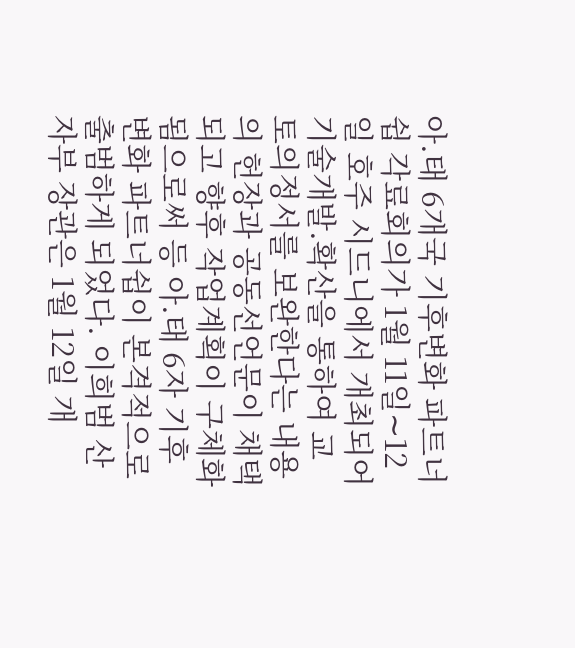아.태 6개국 기후변화 파트너쉽 각료회의가 1월 11일∼12일 호주 시드니에서 개최되어 기술개발.확산을 통하여 교토의정서를 보완한다는 내용의 헌장과 공동선언문이 채택되고 향후 작업계획이 구체화됨으로써 등 아.태 6자 기후변화 파트너쉽이 본격적으로 출범하게 되었다. 이희범 산자부 장관은 1월 12일 개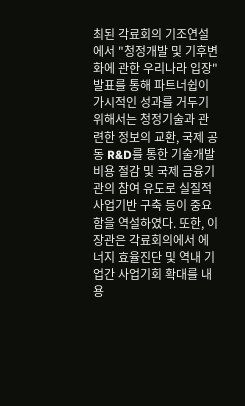최된 각료회의 기조연설에서 "청정개발 및 기후변화에 관한 우리나라 입장" 발표를 통해 파트너쉽이 가시적인 성과를 거두기 위해서는 청정기술과 관련한 정보의 교환, 국제 공동 R&D를 통한 기술개발 비용 절감 및 국제 금융기관의 참여 유도로 실질적 사업기반 구축 등이 중요함을 역설하였다. 또한, 이 장관은 각료회의에서 에너지 효율진단 및 역내 기업간 사업기회 확대를 내용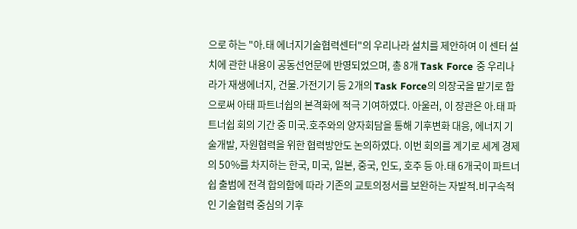으로 하는 "아.태 에너지기술협력센터"의 우리나라 설치를 제안하여 이 센터 설치에 관한 내용이 공동선언문에 반영되었으며, 총 8개 Task Force 중 우리나라가 재생에너지, 건물.가전기기 등 2개의 Task Force의 의장국을 맡기로 함으로써 아태 파트너쉽의 본격화에 적극 기여하였다. 아울러, 이 장관은 아.태 파트너쉽 회의 기간 중 미국.호주와의 양자회담을 통해 기후변화 대응, 에너지 기술개발, 자원협력을 위한 협력방안도 논의하였다. 이번 회의를 계기로 세계 경제의 50%를 차지하는 한국, 미국, 일본, 중국, 인도, 호주 등 아.태 6개국이 파트너쉽 출범에 전격 합의함에 따라 기존의 교토의정서를 보완하는 자발적.비구속적인 기술협력 중심의 기후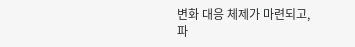변화 대응 체제가 마련되고, 파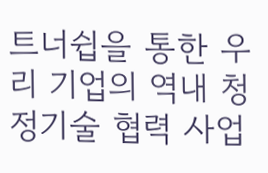트너쉽을 통한 우리 기업의 역내 청정기술 협력 사업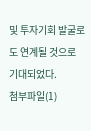및 투자기회 발굴로도 연계될 것으로 기대되었다.
첨부파일(1)